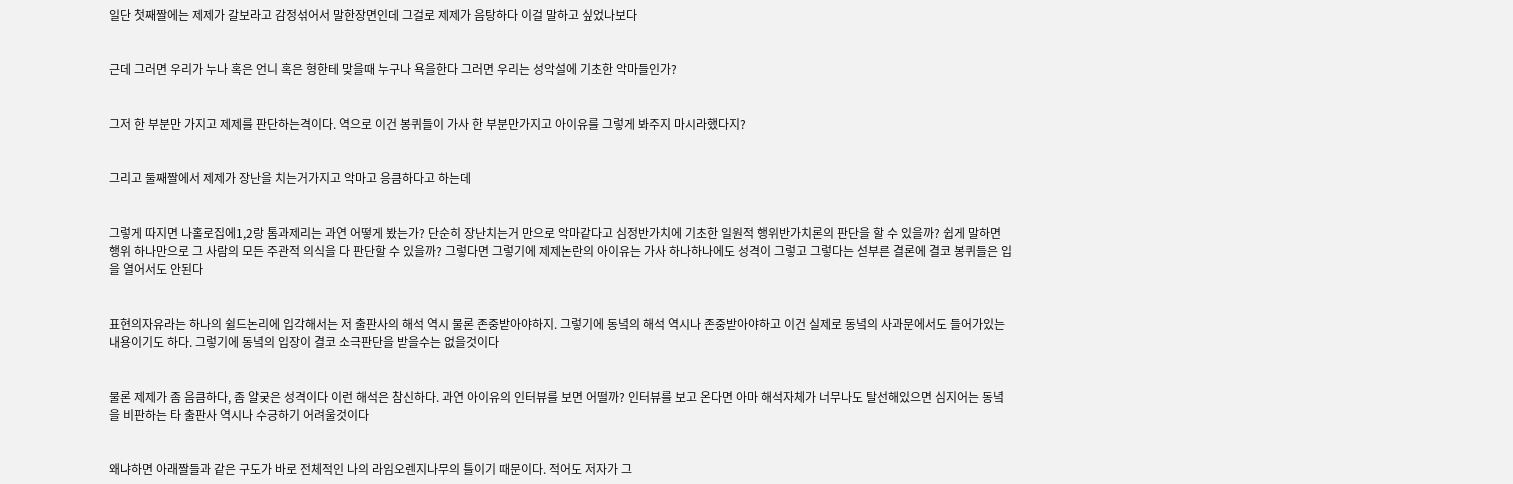일단 첫째짤에는 제제가 갈보라고 감정섞어서 말한장면인데 그걸로 제제가 음탕하다 이걸 말하고 싶었나보다


근데 그러면 우리가 누나 혹은 언니 혹은 형한테 맞을때 누구나 욕을한다 그러면 우리는 성악설에 기초한 악마들인가?


그저 한 부분만 가지고 제제를 판단하는격이다. 역으로 이건 봉퀴들이 가사 한 부분만가지고 아이유를 그렇게 봐주지 마시라했다지?


그리고 둘째짤에서 제제가 장난을 치는거가지고 악마고 응큼하다고 하는데


그렇게 따지면 나홀로집에1,2랑 톰과제리는 과연 어떻게 봤는가? 단순히 장난치는거 만으로 악마같다고 심정반가치에 기초한 일원적 행위반가치론의 판단을 할 수 있을까? 쉽게 말하면 행위 하나만으로 그 사람의 모든 주관적 의식을 다 판단할 수 있을까? 그렇다면 그렇기에 제제논란의 아이유는 가사 하나하나에도 성격이 그렇고 그렇다는 섣부른 결론에 결코 봉퀴들은 입을 열어서도 안된다


표현의자유라는 하나의 쉴드논리에 입각해서는 저 출판사의 해석 역시 물론 존중받아야하지. 그렇기에 동녘의 해석 역시나 존중받아야하고 이건 실제로 동녘의 사과문에서도 들어가있는 내용이기도 하다. 그렇기에 동녘의 입장이 결코 소극판단을 받을수는 없을것이다


물론 제제가 좀 음큼하다, 좀 얄궂은 성격이다 이런 해석은 참신하다. 과연 아이유의 인터뷰를 보면 어떨까? 인터뷰를 보고 온다면 아마 해석자체가 너무나도 탈선해있으면 심지어는 동녘을 비판하는 타 출판사 역시나 수긍하기 어려울것이다


왜냐하면 아래짤들과 같은 구도가 바로 전체적인 나의 라임오렌지나무의 틀이기 때문이다. 적어도 저자가 그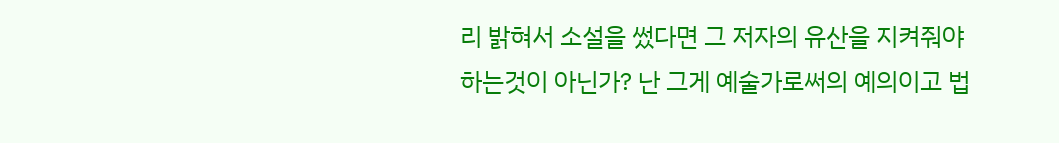리 밝혀서 소설을 썼다면 그 저자의 유산을 지켜줘야 하는것이 아닌가? 난 그게 예술가로써의 예의이고 법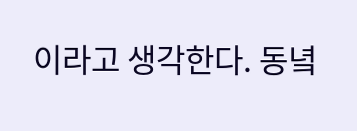이라고 생각한다. 동녘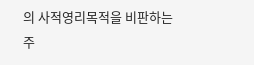의 사적영리목적을 비판하는 주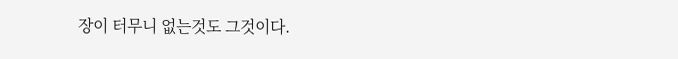장이 터무니 없는것도 그것이다.